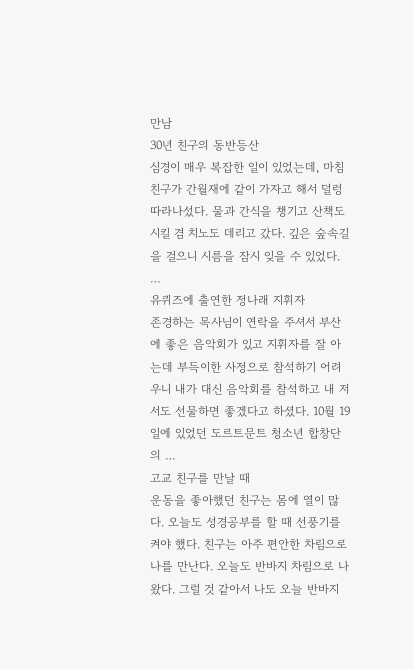만남
30년 친구의 동반등산
심경이 매우 복잡한 일이 있었는데, 마침 친구가 간월재에 같이 가자고 해서 덜렁 따라나섰다. 물과 간식을 챙기고 산책도 시킬 겸 치노도 데리고 갔다. 깊은 숲속길을 걸으니 시름을 잠시 잊을 수 있었다. …
유퀴즈에 출연한 정나래 지휘자
존경하는 목사님이 연락을 주셔서 부산에 좋은 음악회가 있고 지휘자를 잘 아는데 부득이한 사정으로 참석하기 어려우니 내가 대신 음악회를 참석하고 내 저서도 선물하면 좋겠다고 하셨다. 10월 19일에 있었던 도르트문트 청소년 합창단의 …
고교 친구를 만날 때
운동을 좋아했던 친구는 몸에 열이 많다. 오늘도 성경공부를 할 때 선풍기를 켜야 했다. 친구는 아주 편안한 차림으로 나를 만난다. 오늘도 반바지 차림으로 나왔다. 그럴 것 같아서 나도 오늘 반바지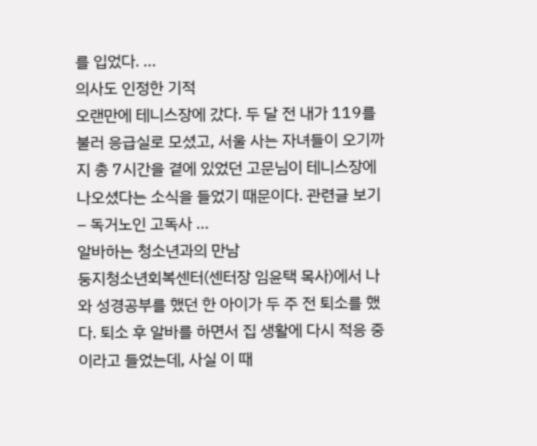를 입었다. …
의사도 인정한 기적
오랜만에 테니스장에 갔다. 두 달 전 내가 119를 불러 응급실로 모셨고, 서울 사는 자녀들이 오기까지 총 7시간을 곁에 있었던 고문님이 테니스장에 나오셨다는 소식을 들었기 때문이다. 관련글 보기 – 독거노인 고독사 …
알바하는 청소년과의 만남
둥지청소년회복센터(센터장 임윤택 목사)에서 나와 성경공부를 했던 한 아이가 두 주 전 퇴소를 했다. 퇴소 후 알바를 하면서 집 생활에 다시 적응 중이라고 들었는데, 사실 이 때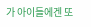가 아이들에겐 또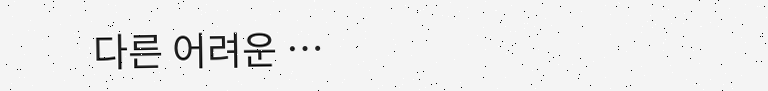다른 어려운 …